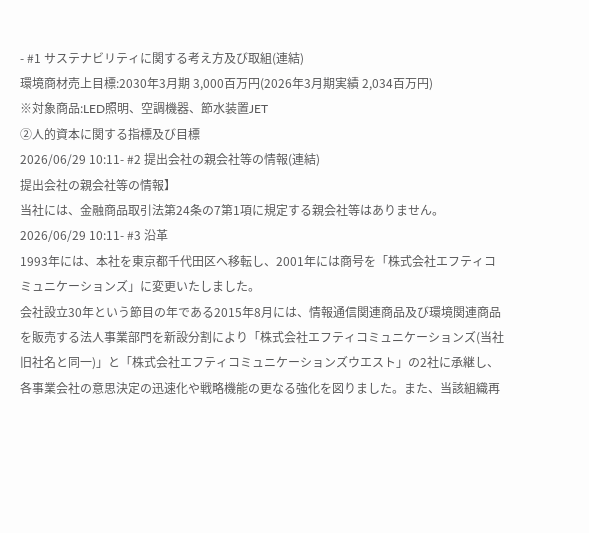- #1 サステナビリティに関する考え方及び取組(連結)
環境商材売上目標:2030年3月期 3,000百万円(2026年3月期実績 2,034百万円)
※対象商品:LED照明、空調機器、節水装置JET
②人的資本に関する指標及び目標
2026/06/29 10:11- #2 提出会社の親会社等の情報(連結)
提出会社の親会社等の情報】
当社には、金融商品取引法第24条の7第1項に規定する親会社等はありません。
2026/06/29 10:11- #3 沿革
1993年には、本社を東京都千代田区へ移転し、2001年には商号を「株式会社エフティコミュニケーションズ」に変更いたしました。
会社設立30年という節目の年である2015年8月には、情報通信関連商品及び環境関連商品を販売する法人事業部門を新設分割により「株式会社エフティコミュニケーションズ(当社旧社名と同一)」と「株式会社エフティコミュニケーションズウエスト」の2社に承継し、各事業会社の意思決定の迅速化や戦略機能の更なる強化を図りました。また、当該組織再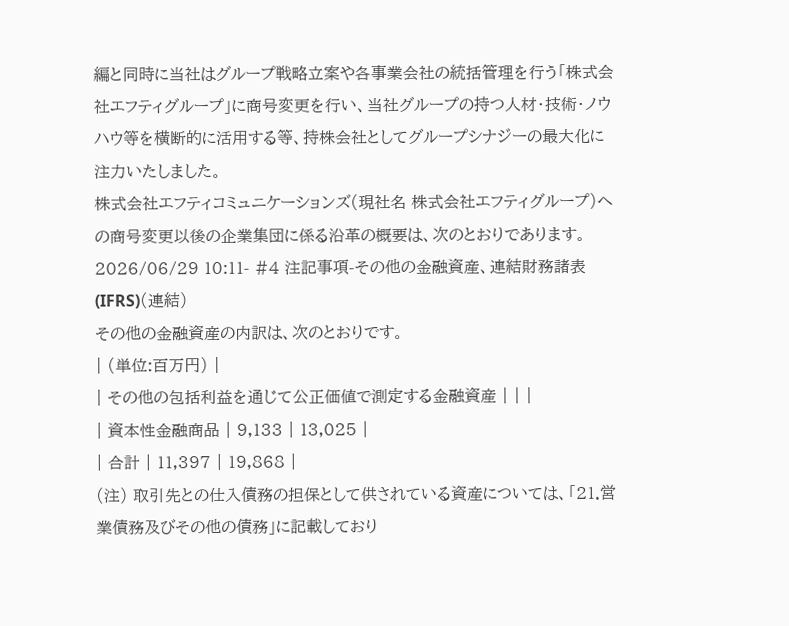編と同時に当社はグループ戦略立案や各事業会社の統括管理を行う「株式会社エフティグループ」に商号変更を行い、当社グループの持つ人材・技術・ノウハウ等を横断的に活用する等、持株会社としてグループシナジーの最大化に注力いたしました。
株式会社エフティコミュニケーションズ(現社名 株式会社エフティグループ)への商号変更以後の企業集団に係る沿革の概要は、次のとおりであります。
2026/06/29 10:11- #4 注記事項-その他の金融資産、連結財務諸表(IFRS)(連結)
その他の金融資産の内訳は、次のとおりです。
| (単位:百万円) |
| その他の包括利益を通じて公正価値で測定する金融資産 | | |
| 資本性金融商品 | 9,133 | 13,025 |
| 合計 | 11,397 | 19,868 |
(注) 取引先との仕入債務の担保として供されている資産については、「21.営業債務及びその他の債務」に記載しており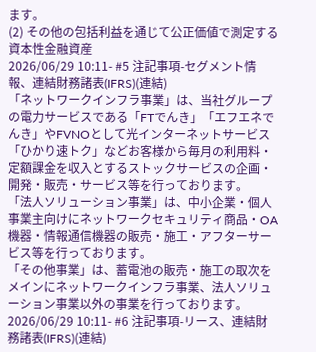ます。
(2) その他の包括利益を通じて公正価値で測定する資本性金融資産
2026/06/29 10:11- #5 注記事項-セグメント情報、連結財務諸表(IFRS)(連結)
「ネットワークインフラ事業」は、当社グループの電力サービスである「FTでんき」「エフエネでんき」やFVNOとして光インターネットサービス「ひかり速トク」などお客様から毎月の利用料・定額課金を収入とするストックサービスの企画・開発・販売・サービス等を行っております。
「法人ソリューション事業」は、中小企業・個人事業主向けにネットワークセキュリティ商品・OA機器・情報通信機器の販売・施工・アフターサービス等を行っております。
「その他事業」は、蓄電池の販売・施工の取次をメインにネットワークインフラ事業、法人ソリューション事業以外の事業を行っております。
2026/06/29 10:11- #6 注記事項-リース、連結財務諸表(IFRS)(連結)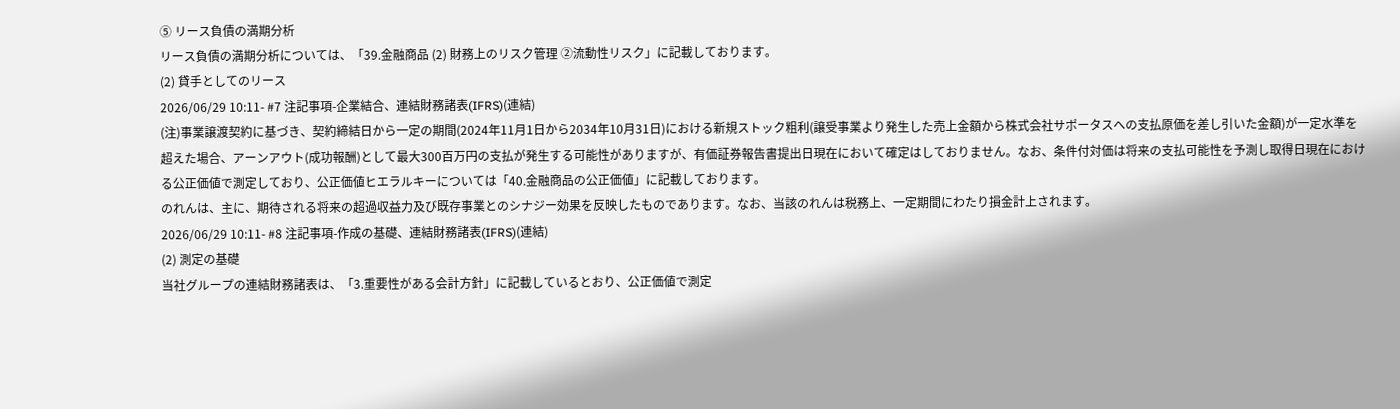⑤ リース負債の満期分析
リース負債の満期分析については、「39.金融商品 (2) 財務上のリスク管理 ②流動性リスク」に記載しております。
(2) 貸手としてのリース
2026/06/29 10:11- #7 注記事項-企業結合、連結財務諸表(IFRS)(連結)
(注)事業譲渡契約に基づき、契約締結日から一定の期間(2024年11月1日から2034年10月31日)における新規ストック粗利(譲受事業より発生した売上金額から株式会社サポータスへの支払原価を差し引いた金額)が一定水準を超えた場合、アーンアウト(成功報酬)として最大300百万円の支払が発生する可能性がありますが、有価証券報告書提出日現在において確定はしておりません。なお、条件付対価は将来の支払可能性を予測し取得日現在における公正価値で測定しており、公正価値ヒエラルキーについては「40.金融商品の公正価値」に記載しております。
のれんは、主に、期待される将来の超過収益力及び既存事業とのシナジー効果を反映したものであります。なお、当該のれんは税務上、一定期間にわたり損金計上されます。
2026/06/29 10:11- #8 注記事項-作成の基礎、連結財務諸表(IFRS)(連結)
(2) 測定の基礎
当社グループの連結財務諸表は、「3.重要性がある会計方針」に記載しているとおり、公正価値で測定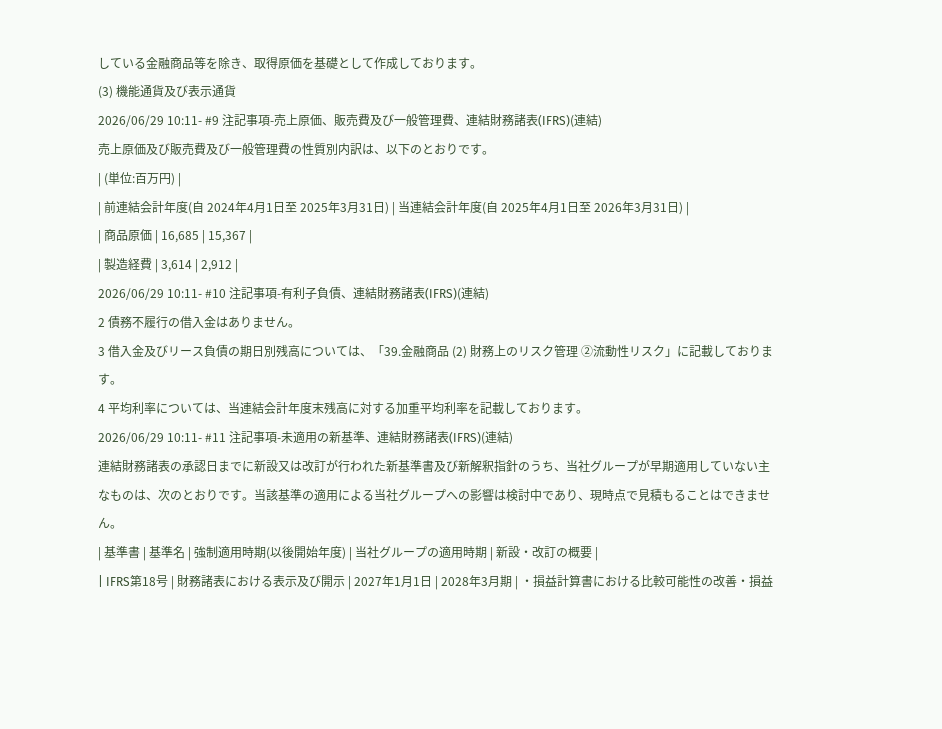している金融商品等を除き、取得原価を基礎として作成しております。
(3) 機能通貨及び表示通貨
2026/06/29 10:11- #9 注記事項-売上原価、販売費及び一般管理費、連結財務諸表(IFRS)(連結)
売上原価及び販売費及び一般管理費の性質別内訳は、以下のとおりです。
| (単位:百万円) |
| 前連結会計年度(自 2024年4月1日至 2025年3月31日) | 当連結会計年度(自 2025年4月1日至 2026年3月31日) |
| 商品原価 | 16,685 | 15,367 |
| 製造経費 | 3,614 | 2,912 |
2026/06/29 10:11- #10 注記事項-有利子負債、連結財務諸表(IFRS)(連結)
2 債務不履行の借入金はありません。
3 借入金及びリース負債の期日別残高については、「39.金融商品 (2) 財務上のリスク管理 ②流動性リスク」に記載しております。
4 平均利率については、当連結会計年度末残高に対する加重平均利率を記載しております。
2026/06/29 10:11- #11 注記事項-未適用の新基準、連結財務諸表(IFRS)(連結)
連結財務諸表の承認日までに新設又は改訂が行われた新基準書及び新解釈指針のうち、当社グループが早期適用していない主なものは、次のとおりです。当該基準の適用による当社グループへの影響は検討中であり、現時点で見積もることはできません。
| 基準書 | 基準名 | 強制適用時期(以後開始年度) | 当社グループの適用時期 | 新設・改訂の概要 |
| IFRS第18号 | 財務諸表における表示及び開示 | 2027年1月1日 | 2028年3月期 | ・損益計算書における比較可能性の改善・損益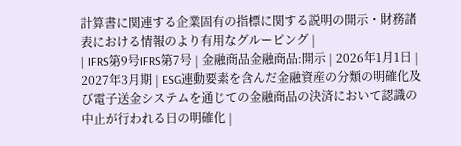計算書に関連する企業固有の指標に関する説明の開示・財務諸表における情報のより有用なグルーピング |
| IFRS第9号IFRS第7号 | 金融商品金融商品:開示 | 2026年1月1日 | 2027年3月期 | ESG連動要素を含んだ金融資産の分類の明確化及び電子送金システムを通じての金融商品の決済において認識の中止が行われる日の明確化 |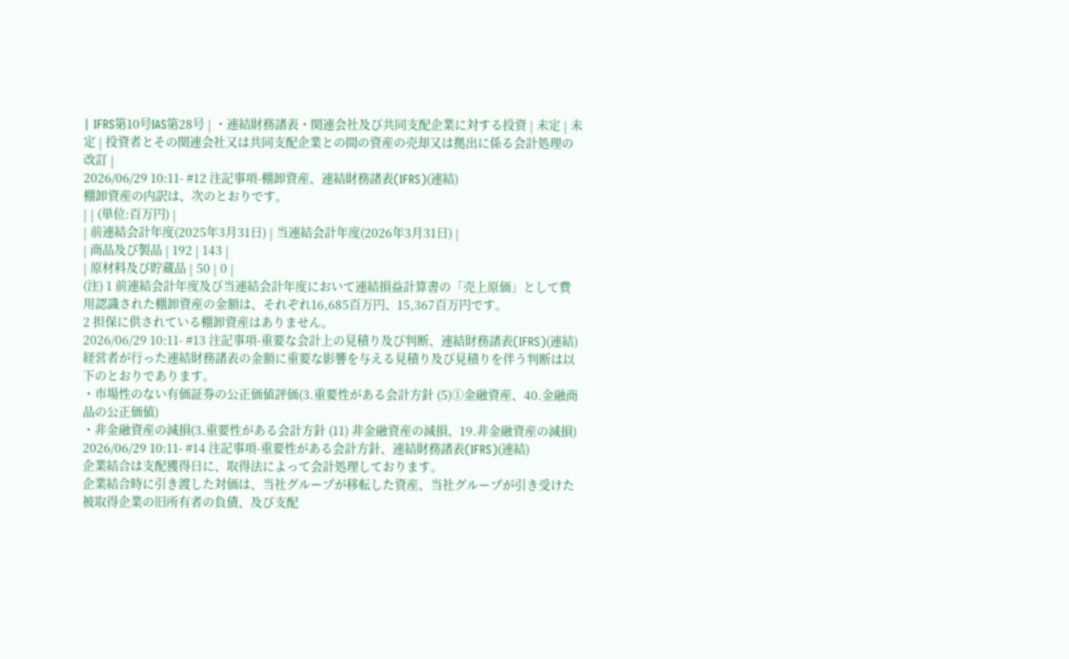| IFRS第10号IAS第28号 | ・連結財務諸表・関連会社及び共同支配企業に対する投資 | 未定 | 未定 | 投資者とその関連会社又は共同支配企業との間の資産の売却又は拠出に係る会計処理の改訂 |
2026/06/29 10:11- #12 注記事項-棚卸資産、連結財務諸表(IFRS)(連結)
棚卸資産の内訳は、次のとおりです。
| | (単位:百万円) |
| 前連結会計年度(2025年3月31日) | 当連結会計年度(2026年3月31日) |
| 商品及び製品 | 192 | 143 |
| 原材料及び貯蔵品 | 50 | 0 |
(注) 1 前連結会計年度及び当連結会計年度において連結損益計算書の「売上原価」として費用認識された棚卸資産の金額は、それぞれ16,685百万円、15,367百万円です。
2 担保に供されている棚卸資産はありません。
2026/06/29 10:11- #13 注記事項-重要な会計上の見積り及び判断、連結財務諸表(IFRS)(連結)
経営者が行った連結財務諸表の金額に重要な影響を与える見積り及び見積りを伴う判断は以下のとおりであります。
・市場性のない有価証券の公正価値評価(3.重要性がある会計方針 (5)①金融資産、40.金融商品の公正価値)
・非金融資産の減損(3.重要性がある会計方針 (11) 非金融資産の減損、19.非金融資産の減損)
2026/06/29 10:11- #14 注記事項-重要性がある会計方針、連結財務諸表(IFRS)(連結)
企業結合は支配獲得日に、取得法によって会計処理しております。
企業結合時に引き渡した対価は、当社グループが移転した資産、当社グループが引き受けた被取得企業の旧所有者の負債、及び支配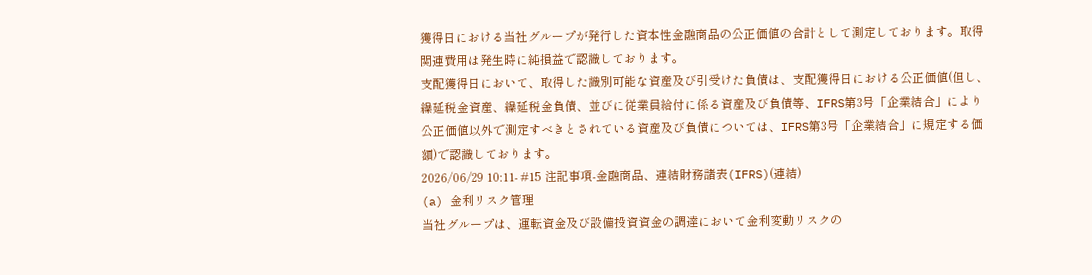獲得日における当社グループが発行した資本性金融商品の公正価値の合計として測定しております。取得関連費用は発生時に純損益で認識しております。
支配獲得日において、取得した識別可能な資産及び引受けた負債は、支配獲得日における公正価値(但し、繰延税金資産、繰延税金負債、並びに従業員給付に係る資産及び負債等、IFRS第3号「企業結合」により公正価値以外で測定すべきとされている資産及び負債については、IFRS第3号「企業結合」に規定する価額)で認識しております。
2026/06/29 10:11- #15 注記事項-金融商品、連結財務諸表(IFRS)(連結)
(a) 金利リスク管理
当社グループは、運転資金及び設備投資資金の調達において金利変動リスクの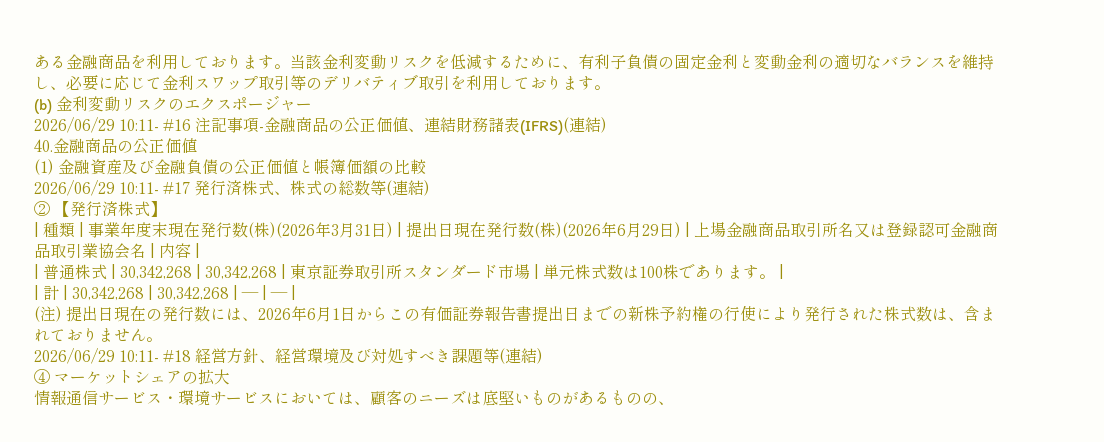ある金融商品を利用しております。当該金利変動リスクを低減するために、有利子負債の固定金利と変動金利の適切なバランスを維持し、必要に応じて金利スワップ取引等のデリバティブ取引を利用しております。
(b) 金利変動リスクのエクスポージャー
2026/06/29 10:11- #16 注記事項-金融商品の公正価値、連結財務諸表(IFRS)(連結)
40.金融商品の公正価値
(1) 金融資産及び金融負債の公正価値と帳簿価額の比較
2026/06/29 10:11- #17 発行済株式、株式の総数等(連結)
② 【発行済株式】
| 種類 | 事業年度末現在発行数(株)(2026年3月31日) | 提出日現在発行数(株)(2026年6月29日) | 上場金融商品取引所名又は登録認可金融商品取引業協会名 | 内容 |
| 普通株式 | 30,342,268 | 30,342,268 | 東京証券取引所スタンダード市場 | 単元株式数は100株であります。 |
| 計 | 30,342,268 | 30,342,268 | ― | ― |
(注) 提出日現在の発行数には、2026年6月1日からこの有価証券報告書提出日までの新株予約権の行使により発行された株式数は、含まれておりません。
2026/06/29 10:11- #18 経営方針、経営環境及び対処すべき課題等(連結)
④ マーケットシェアの拡大
情報通信サービス・環境サービスにおいては、顧客のニーズは底堅いものがあるものの、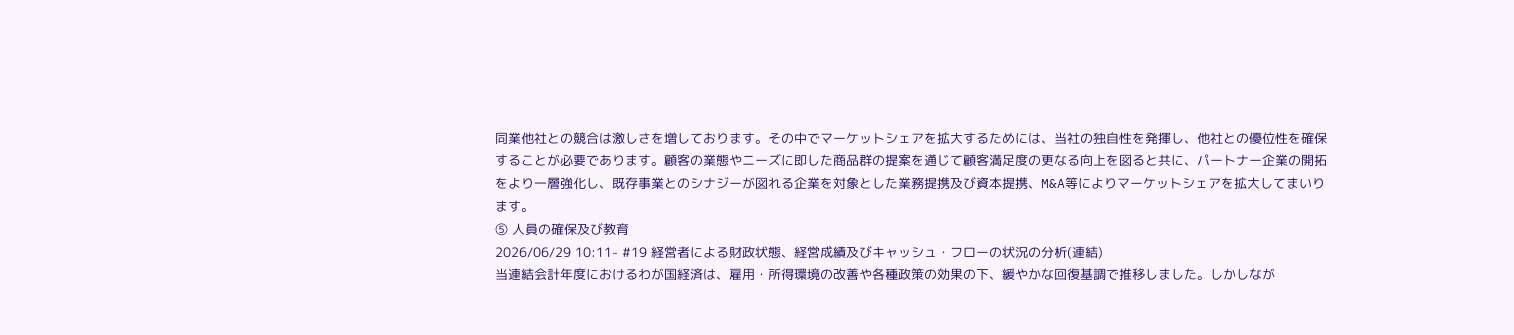同業他社との競合は激しさを増しております。その中でマーケットシェアを拡大するためには、当社の独自性を発揮し、他社との優位性を確保することが必要であります。顧客の業態やニーズに即した商品群の提案を通じて顧客満足度の更なる向上を図ると共に、パートナー企業の開拓をより一層強化し、既存事業とのシナジーが図れる企業を対象とした業務提携及び資本提携、M&A等によりマーケットシェアを拡大してまいります。
⑤ 人員の確保及び教育
2026/06/29 10:11- #19 経営者による財政状態、経営成績及びキャッシュ・フローの状況の分析(連結)
当連結会計年度におけるわが国経済は、雇用・所得環境の改善や各種政策の効果の下、緩やかな回復基調で推移しました。しかしなが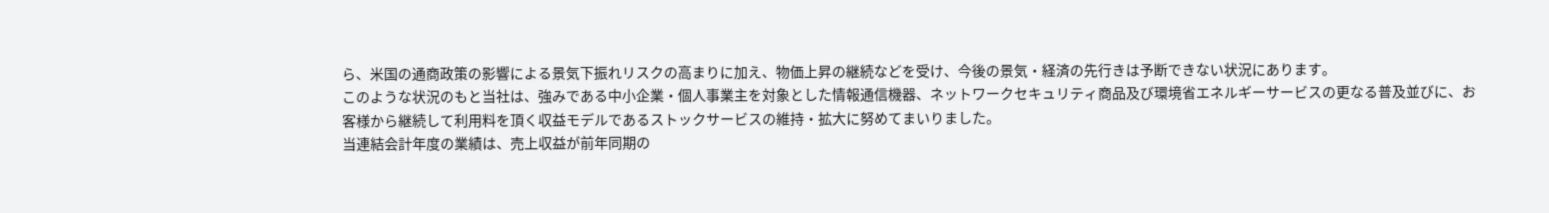ら、米国の通商政策の影響による景気下振れリスクの高まりに加え、物価上昇の継続などを受け、今後の景気・経済の先行きは予断できない状況にあります。
このような状況のもと当社は、強みである中小企業・個人事業主を対象とした情報通信機器、ネットワークセキュリティ商品及び環境省エネルギーサービスの更なる普及並びに、お客様から継続して利用料を頂く収益モデルであるストックサービスの維持・拡大に努めてまいりました。
当連結会計年度の業績は、売上収益が前年同期の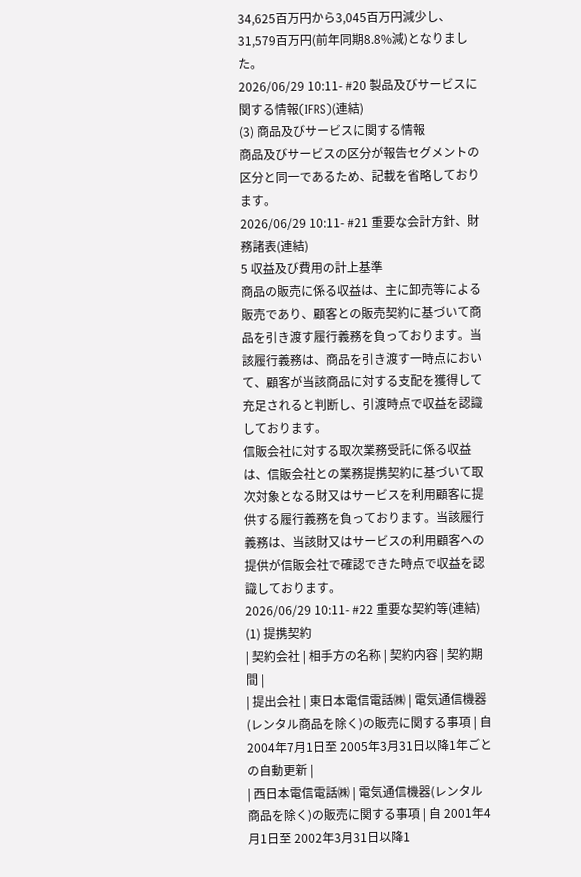34,625百万円から3,045百万円減少し、31,579百万円(前年同期8.8%減)となりました。
2026/06/29 10:11- #20 製品及びサービスに関する情報(IFRS)(連結)
(3) 商品及びサービスに関する情報
商品及びサービスの区分が報告セグメントの区分と同一であるため、記載を省略しております。
2026/06/29 10:11- #21 重要な会計方針、財務諸表(連結)
5 収益及び費用の計上基準
商品の販売に係る収益は、主に卸売等による販売であり、顧客との販売契約に基づいて商品を引き渡す履行義務を負っております。当該履行義務は、商品を引き渡す一時点において、顧客が当該商品に対する支配を獲得して充足されると判断し、引渡時点で収益を認識しております。
信販会社に対する取次業務受託に係る収益は、信販会社との業務提携契約に基づいて取次対象となる財又はサービスを利用顧客に提供する履行義務を負っております。当該履行義務は、当該財又はサービスの利用顧客への提供が信販会社で確認できた時点で収益を認識しております。
2026/06/29 10:11- #22 重要な契約等(連結)
(1) 提携契約
| 契約会社 | 相手方の名称 | 契約内容 | 契約期間 |
| 提出会社 | 東日本電信電話㈱ | 電気通信機器(レンタル商品を除く)の販売に関する事項 | 自 2004年7月1日至 2005年3月31日以降1年ごとの自動更新 |
| 西日本電信電話㈱ | 電気通信機器(レンタル商品を除く)の販売に関する事項 | 自 2001年4月1日至 2002年3月31日以降1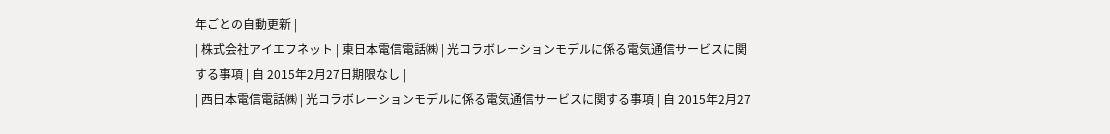年ごとの自動更新 |
| 株式会社アイエフネット | 東日本電信電話㈱ | 光コラボレーションモデルに係る電気通信サービスに関する事項 | 自 2015年2月27日期限なし |
| 西日本電信電話㈱ | 光コラボレーションモデルに係る電気通信サービスに関する事項 | 自 2015年2月27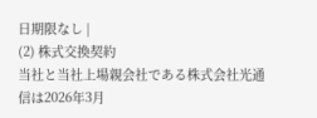日期限なし |
(2) 株式交換契約
当社と当社上場親会社である株式会社光通信は2026年3月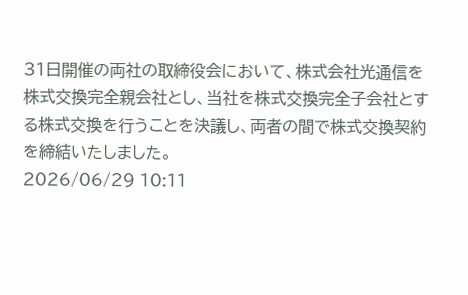31日開催の両社の取締役会において、株式会社光通信を株式交換完全親会社とし、当社を株式交換完全子会社とする株式交換を行うことを決議し、両者の間で株式交換契約を締結いたしました。
2026/06/29 10:11